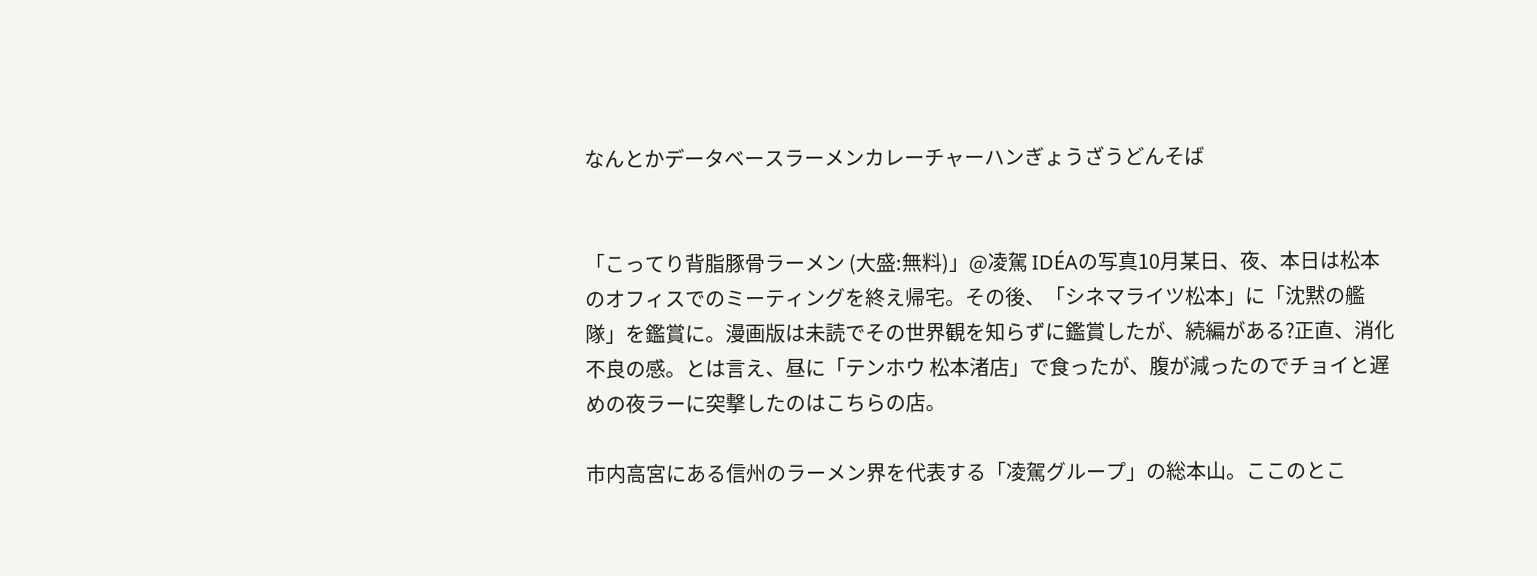なんとかデータベースラーメンカレーチャーハンぎょうざうどんそば


「こってり背脂豚骨ラーメン (大盛:無料)」@凌駕 IDÉAの写真10月某日、夜、本日は松本のオフィスでのミーティングを終え帰宅。その後、「シネマライツ松本」に「沈黙の艦隊」を鑑賞に。漫画版は未読でその世界観を知らずに鑑賞したが、続編がある?正直、消化不良の感。とは言え、昼に「テンホウ 松本渚店」で食ったが、腹が減ったのでチョイと遅めの夜ラーに突撃したのはこちらの店。

市内高宮にある信州のラーメン界を代表する「凌駕グループ」の総本山。ここのとこ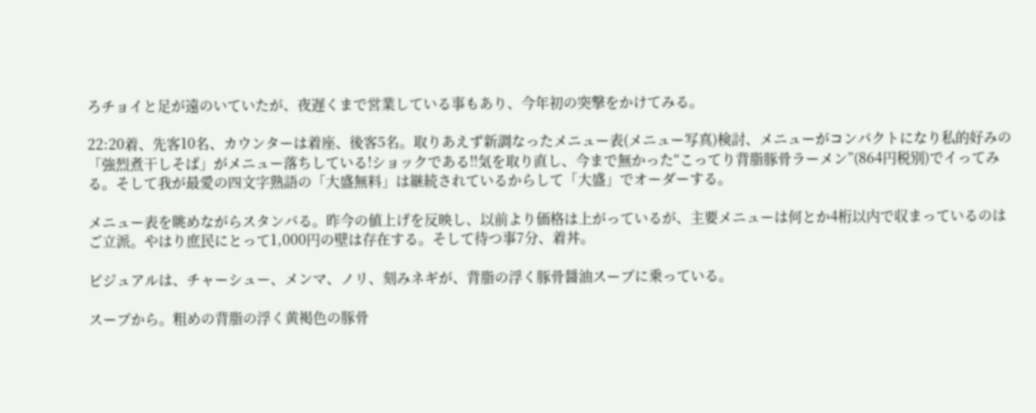ろチョイと足が遠のいていたが、夜遅くまで営業している事もあり、今年初の突撃をかけてみる。

22:20着、先客10名、カウンターは着座、後客5名。取りあえず新調なったメニュー表(メニュー写真)検討、メニューがコンパクトになり私的好みの「強烈煮干しそば」がメニュー落ちしている!ショックである!!気を取り直し、今まで無かった“こってり背脂豚骨ラーメン”(864円税別)でイってみる。そして我が最愛の四文字熟語の「大盛無料」は継続されているからして「大盛」でオーダーする。

メニュー表を眺めながらスタンバる。昨今の値上げを反映し、以前より価格は上がっているが、主要メニューは何とか4桁以内で収まっているのはご立派。やはり庶民にとって1,000円の壁は存在する。そして待つ事7分、着丼。

ビジュアルは、チャーシュー、メンマ、ノリ、刻みネギが、背脂の浮く豚骨醤油スープに乗っている。

スープから。粗めの背脂の浮く黄褐色の豚骨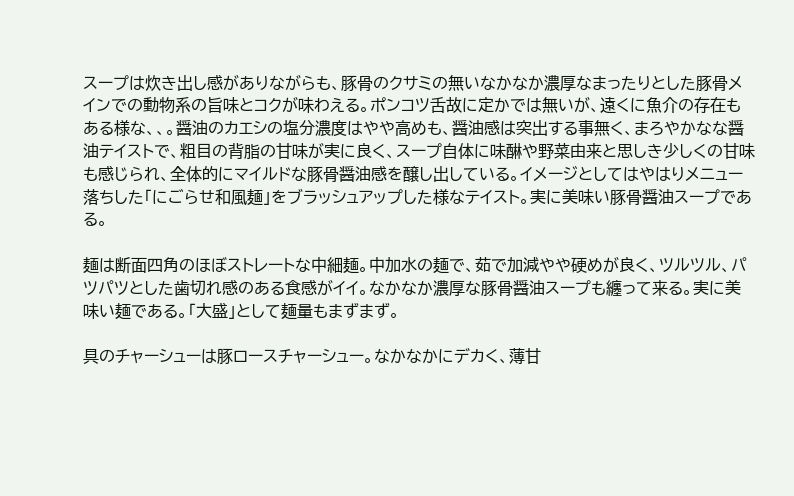スープは炊き出し感がありながらも、豚骨のクサミの無いなかなか濃厚なまったりとした豚骨メインでの動物系の旨味とコクが味わえる。ポンコツ舌故に定かでは無いが、遠くに魚介の存在もある様な、、。醤油のカエシの塩分濃度はやや高めも、醤油感は突出する事無く、まろやかなな醤油テイストで、粗目の背脂の甘味が実に良く、スープ自体に味醂や野菜由来と思しき少しくの甘味も感じられ、全体的にマイルドな豚骨醤油感を醸し出している。イメージとしてはやはりメニュー落ちした「にごらせ和風麺」をブラッシュアップした様なテイスト。実に美味い豚骨醤油スープである。

麺は断面四角のほぼストレートな中細麺。中加水の麺で、茹で加減やや硬めが良く、ツルツル、パツパツとした歯切れ感のある食感がイイ。なかなか濃厚な豚骨醤油スープも纏って来る。実に美味い麺である。「大盛」として麺量もまずまず。

具のチャーシューは豚ロースチャーシュー。なかなかにデカく、薄甘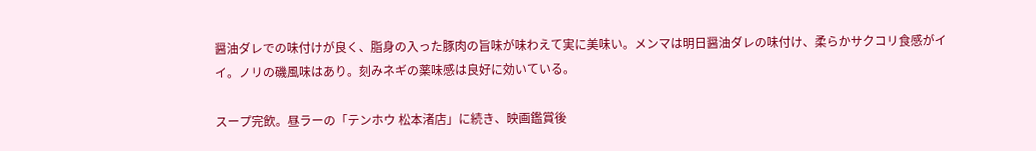醤油ダレでの味付けが良く、脂身の入った豚肉の旨味が味わえて実に美味い。メンマは明日醤油ダレの味付け、柔らかサクコリ食感がイイ。ノリの磯風味はあり。刻みネギの薬味感は良好に効いている。

スープ完飲。昼ラーの「テンホウ 松本渚店」に続き、映画鑑賞後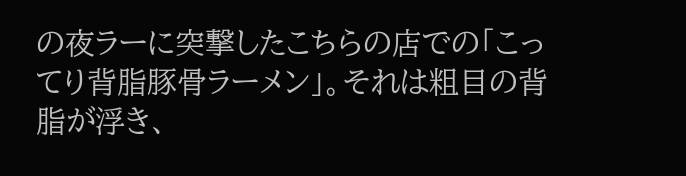の夜ラーに突撃したこちらの店での「こってり背脂豚骨ラーメン」。それは粗目の背脂が浮き、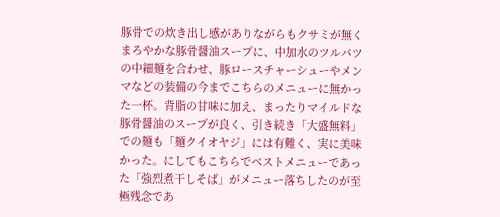豚骨での炊き出し感がありながらもクサミが無くまろやかな豚骨醤油スープに、中加水のツルパツの中細麺を合わせ、豚ロースチャーシューやメンマなどの装備の今までこちらのメニューに無かった一杯。背脂の甘味に加え、まったりマイルドな豚骨醤油のスープが良く、引き続き「大盛無料」での麺も「麺クイオヤジ」には有難く、実に美味かった。にしてもこちらでベストメニューであった「強烈煮干しそば」がメニュー落ちしたのが至極残念であ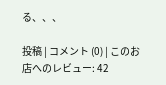る、、、

投稿 | コメント (0) | このお店へのレビュー: 42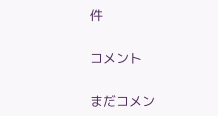件

コメント

まだコメン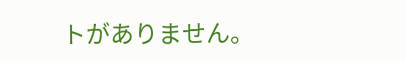トがありません。